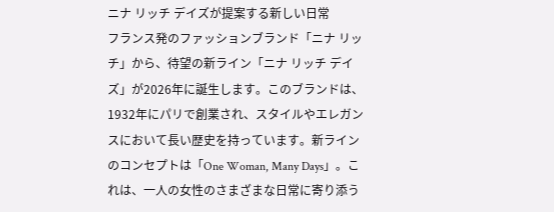ニナ リッチ デイズが提案する新しい日常
フランス発のファッションブランド「ニナ リッチ」から、待望の新ライン「ニナ リッチ デイズ」が2026年に誕生します。このブランドは、1932年にパリで創業され、スタイルやエレガンスにおいて長い歴史を持っています。新ラインのコンセプトは「One Woman, Many Days」。これは、一人の女性のさまざまな日常に寄り添う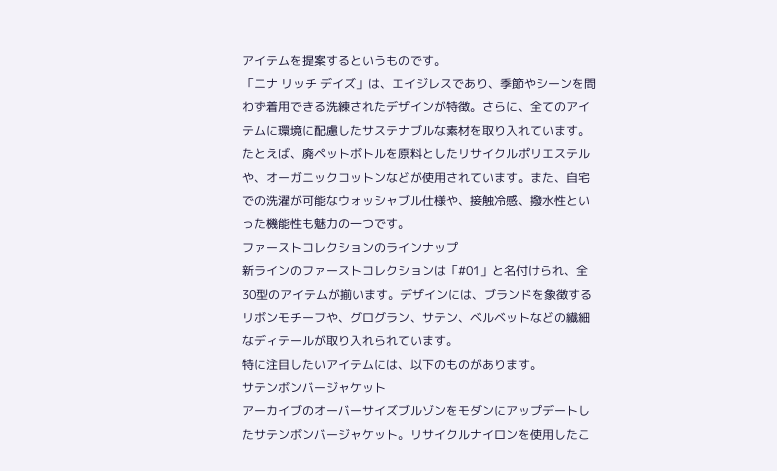アイテムを提案するというものです。
「ニナ リッチ デイズ」は、エイジレスであり、季節やシーンを問わず着用できる洗練されたデザインが特徴。さらに、全てのアイテムに環境に配慮したサステナブルな素材を取り入れています。たとえば、廃ペットボトルを原料としたリサイクルポリエステルや、オーガニックコットンなどが使用されています。また、自宅での洗濯が可能なウォッシャブル仕様や、接触冷感、撥水性といった機能性も魅力の一つです。
ファーストコレクションのラインナップ
新ラインのファーストコレクションは「#01」と名付けられ、全30型のアイテムが揃います。デザインには、ブランドを象徴するリボンモチーフや、グログラン、サテン、ベルベットなどの繊細なディテールが取り入れられています。
特に注目したいアイテムには、以下のものがあります。
サテンボンバージャケット
アーカイブのオーバーサイズブルゾンをモダンにアップデートしたサテンボンバージャケット。リサイクルナイロンを使用したこ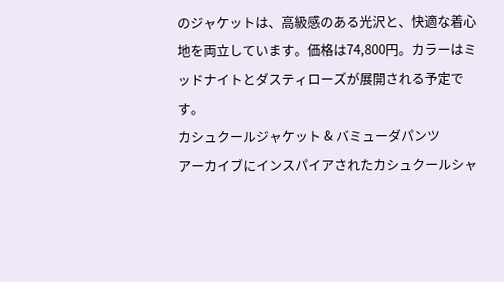のジャケットは、高級感のある光沢と、快適な着心地を両立しています。価格は74,800円。カラーはミッドナイトとダスティローズが展開される予定です。
カシュクールジャケット & バミューダパンツ
アーカイブにインスパイアされたカシュクールシャ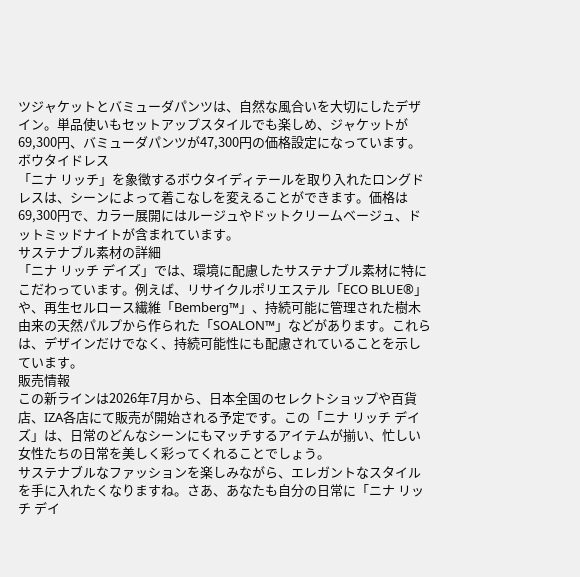ツジャケットとバミューダパンツは、自然な風合いを大切にしたデザイン。単品使いもセットアップスタイルでも楽しめ、ジャケットが69,300円、バミューダパンツが47,300円の価格設定になっています。
ボウタイドレス
「ニナ リッチ」を象徴するボウタイディテールを取り入れたロングドレスは、シーンによって着こなしを変えることができます。価格は69,300円で、カラー展開にはルージュやドットクリームベージュ、ドットミッドナイトが含まれています。
サステナブル素材の詳細
「ニナ リッチ デイズ」では、環境に配慮したサステナブル素材に特にこだわっています。例えば、リサイクルポリエステル「ECO BLUE®」や、再生セルロース繊維「Bemberg™」、持続可能に管理された樹木由来の天然パルプから作られた「SOALON™」などがあります。これらは、デザインだけでなく、持続可能性にも配慮されていることを示しています。
販売情報
この新ラインは2026年7月から、日本全国のセレクトショップや百貨店、IZA各店にて販売が開始される予定です。この「ニナ リッチ デイズ」は、日常のどんなシーンにもマッチするアイテムが揃い、忙しい女性たちの日常を美しく彩ってくれることでしょう。
サステナブルなファッションを楽しみながら、エレガントなスタイルを手に入れたくなりますね。さあ、あなたも自分の日常に「ニナ リッチ デイ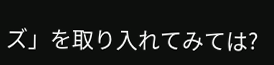ズ」を取り入れてみては?